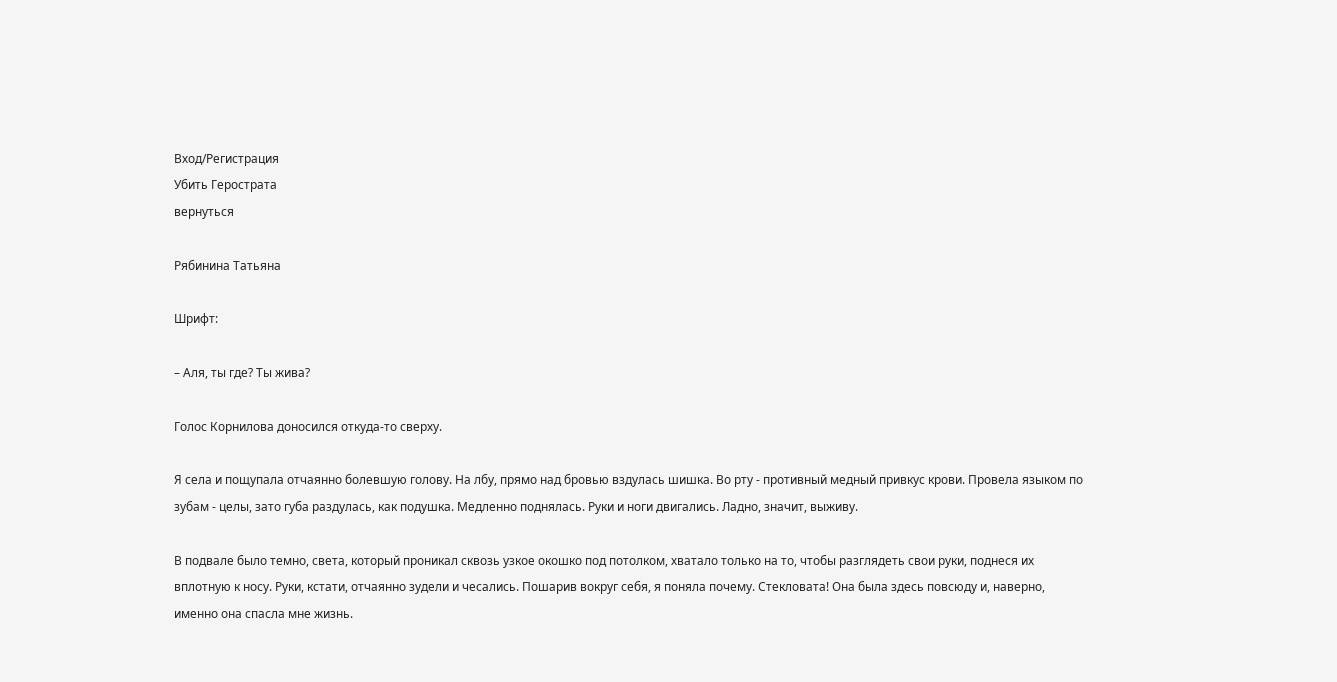Вход/Регистрация
Убить Герострата
вернуться

Рябинина Татьяна

Шрифт:

– Аля, ты где? Ты жива?

Голос Корнилова доносился откуда-то сверху.

Я села и пощупала отчаянно болевшую голову. На лбу, прямо над бровью вздулась шишка. Во рту - противный медный привкус крови. Провела языком по зубам - целы, зато губа раздулась, как подушка. Медленно поднялась. Руки и ноги двигались. Ладно, значит, выживу.

В подвале было темно, света, который проникал сквозь узкое окошко под потолком, хватало только на то, чтобы разглядеть свои руки, поднеся их вплотную к носу. Руки, кстати, отчаянно зудели и чесались. Пошарив вокруг себя, я поняла почему. Стекловата! Она была здесь повсюду и, наверно, именно она спасла мне жизнь.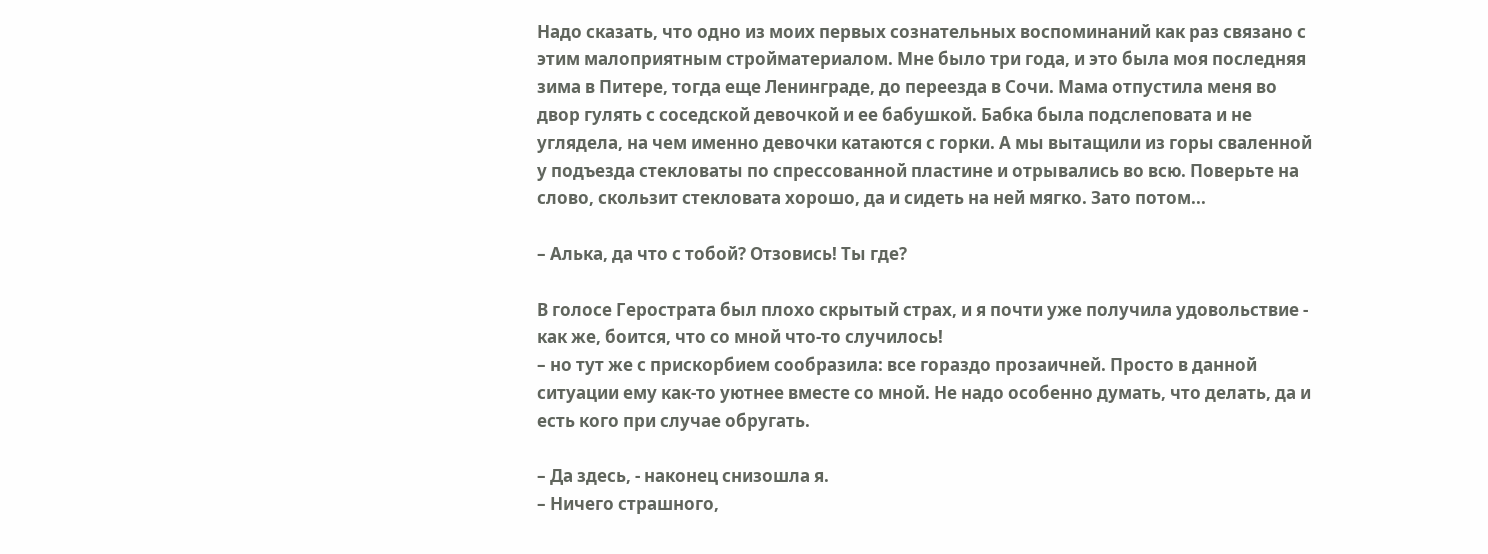Надо сказать, что одно из моих первых сознательных воспоминаний как раз связано с этим малоприятным стройматериалом. Мне было три года, и это была моя последняя зима в Питере, тогда еще Ленинграде, до переезда в Сочи. Мама отпустила меня во двор гулять с соседской девочкой и ее бабушкой. Бабка была подслеповата и не углядела, на чем именно девочки катаются с горки. А мы вытащили из горы сваленной у подъезда стекловаты по спрессованной пластине и отрывались во всю. Поверьте на слово, скользит стекловата хорошо, да и сидеть на ней мягко. Зато потом...

– Алька, да что с тобой? Отзовись! Ты где?

В голосе Герострата был плохо скрытый страх, и я почти уже получила удовольствие - как же, боится, что со мной что-то случилось!
– но тут же с прискорбием сообразила: все гораздо прозаичней. Просто в данной ситуации ему как-то уютнее вместе со мной. Не надо особенно думать, что делать, да и есть кого при случае обругать.

– Да здесь, - наконец снизошла я.
– Ничего страшного,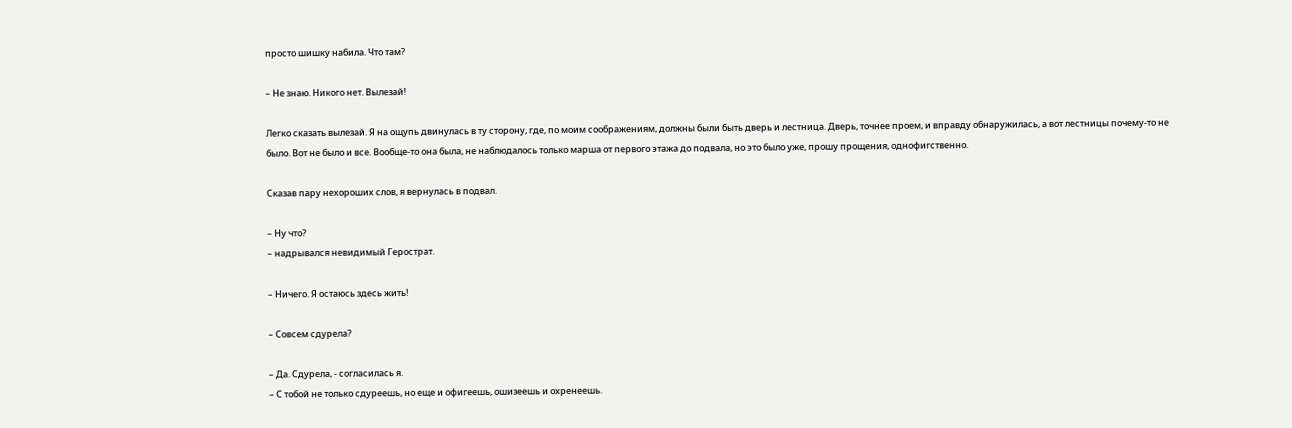просто шишку набила. Что там?

– Не знаю. Никого нет. Вылезай!

Легко сказать вылезай. Я на ощупь двинулась в ту сторону, где, по моим соображениям, должны были быть дверь и лестница. Дверь, точнее проем, и вправду обнаружилась, а вот лестницы почему-то не было. Вот не было и все. Вообще-то она была, не наблюдалось только марша от первого этажа до подвала, но это было уже, прошу прощения, однофигственно.

Сказав пару нехороших слов, я вернулась в подвал.

– Ну что?
– надрывался невидимый Герострат.

– Ничего. Я остаюсь здесь жить!

– Совсем сдурела?

– Да. Сдурела, - согласилась я.
– С тобой не только сдуреешь, но еще и офигеешь, ошизеешь и охренеешь.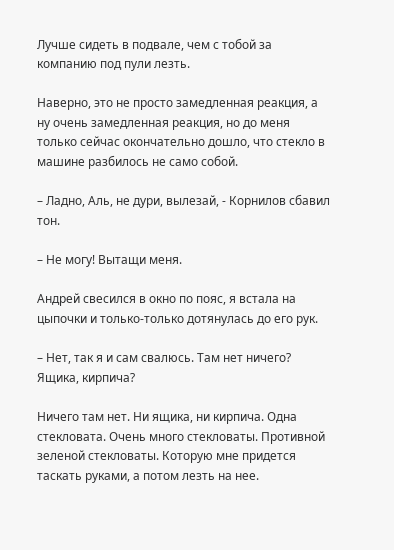Лучше сидеть в подвале, чем с тобой за компанию под пули лезть.

Наверно, это не просто замедленная реакция, а ну очень замедленная реакция, но до меня только сейчас окончательно дошло, что стекло в машине разбилось не само собой.

– Ладно, Аль, не дури, вылезай, - Корнилов сбавил тон.

– Не могу! Вытащи меня.

Андрей свесился в окно по пояс, я встала на цыпочки и только-только дотянулась до его рук.

– Нет, так я и сам свалюсь. Там нет ничего? Ящика, кирпича?

Ничего там нет. Ни ящика, ни кирпича. Одна стекловата. Очень много стекловаты. Противной зеленой стекловаты. Которую мне придется таскать руками, а потом лезть на нее.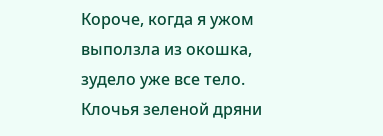Короче, когда я ужом выползла из окошка, зудело уже все тело. Клочья зеленой дряни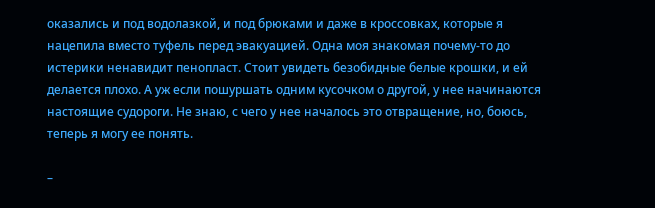оказались и под водолазкой, и под брюками и даже в кроссовках, которые я нацепила вместо туфель перед эвакуацией. Одна моя знакомая почему-то до истерики ненавидит пенопласт. Стоит увидеть безобидные белые крошки, и ей делается плохо. А уж если пошуршать одним кусочком о другой, у нее начинаются настоящие судороги. Не знаю, с чего у нее началось это отвращение, но, боюсь, теперь я могу ее понять.

–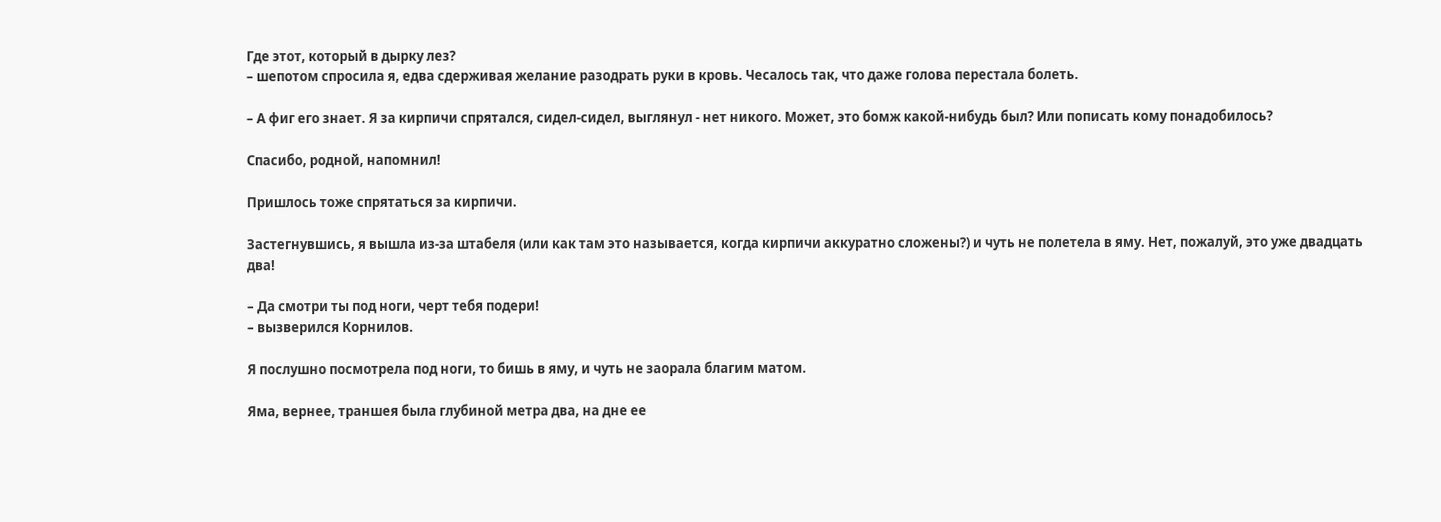Где этот, который в дырку лез?
– шепотом спросила я, едва сдерживая желание разодрать руки в кровь. Чесалось так, что даже голова перестала болеть.

– А фиг его знает. Я за кирпичи спрятался, сидел-сидел, выглянул - нет никого. Может, это бомж какой-нибудь был? Или пописать кому понадобилось?

Спасибо, родной, напомнил!

Пришлось тоже спрятаться за кирпичи.

Застегнувшись, я вышла из-за штабеля (или как там это называется, когда кирпичи аккуратно сложены?) и чуть не полетела в яму. Нет, пожалуй, это уже двадцать два!

– Да смотри ты под ноги, черт тебя подери!
– вызверился Корнилов.

Я послушно посмотрела под ноги, то бишь в яму, и чуть не заорала благим матом.

Яма, вернее, траншея была глубиной метра два, на дне ее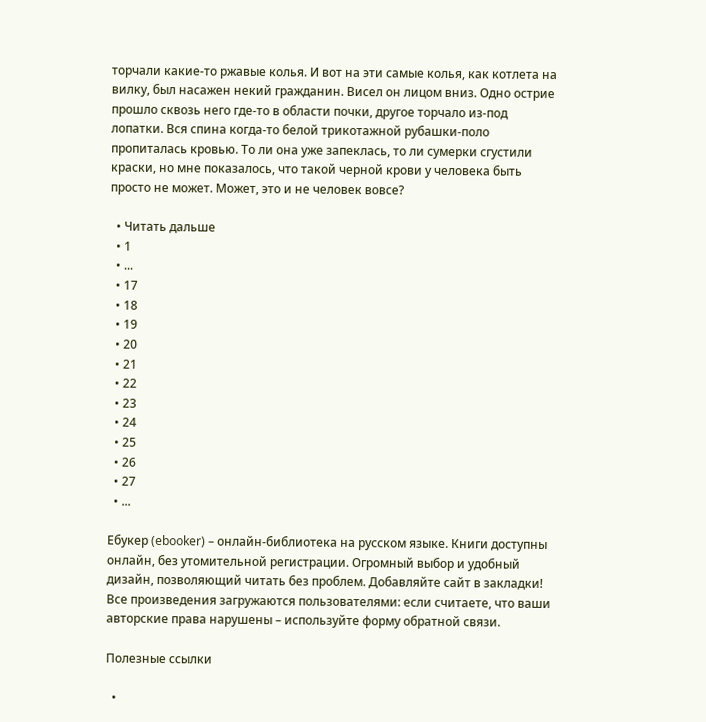торчали какие-то ржавые колья. И вот на эти самые колья, как котлета на вилку, был насажен некий гражданин. Висел он лицом вниз. Одно острие прошло сквозь него где-то в области почки, другое торчало из-под лопатки. Вся спина когда-то белой трикотажной рубашки-поло пропиталась кровью. То ли она уже запеклась, то ли сумерки сгустили краски, но мне показалось, что такой черной крови у человека быть просто не может. Может, это и не человек вовсе?

  • Читать дальше
  • 1
  • ...
  • 17
  • 18
  • 19
  • 20
  • 21
  • 22
  • 23
  • 24
  • 25
  • 26
  • 27
  • ...

Ебукер (ebooker) – онлайн-библиотека на русском языке. Книги доступны онлайн, без утомительной регистрации. Огромный выбор и удобный дизайн, позволяющий читать без проблем. Добавляйте сайт в закладки! Все произведения загружаются пользователями: если считаете, что ваши авторские права нарушены – используйте форму обратной связи.

Полезные ссылки

  •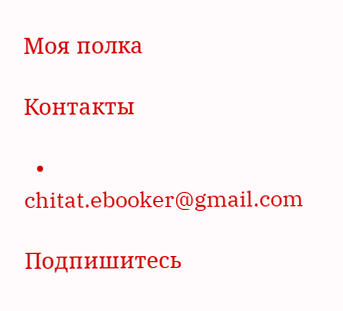Моя полка

Контакты

  • chitat.ebooker@gmail.com

Подпишитесь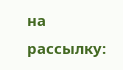на рассылку: